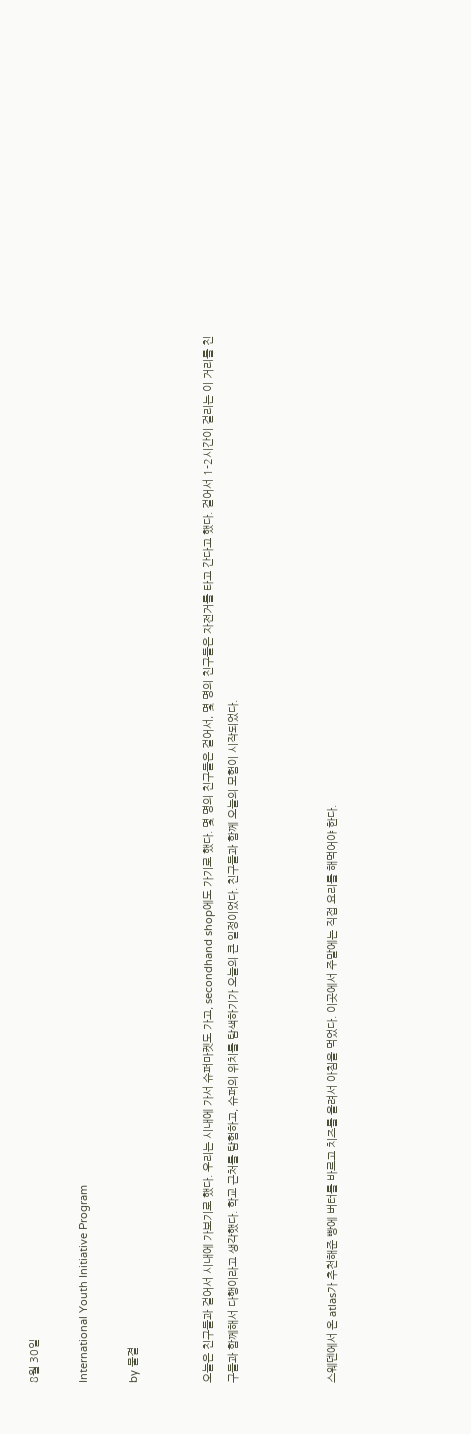8월 30일

International Youth Initiative Program

by 물결


오늘은 친구들과 걸어서 시내에 가보기로 했다. 우리는 시내에 가서 슈퍼마켓도 가고, secondhand shop에도 가기로 했다. 몇 명의 친구들은 걸어서, 몇 명의 친구들은 자전거를 타고 간다고 했다. 걸어서 1-2시간이 걸리는 이 거리를 친구들과 함께해서 다행이라고 생각했다. 학교 근처를 탐험하고, 슈퍼의 위치를 탐색하기가 오늘의 큰 일정이었다. 친구들과 함께 오늘의 모험이 시작되었다.



스웨덴에서 온 atlas가 추천해준 빵에 버터를 바르고 치즈를 올려서 아침을 먹었다. 이곳에서 주말에는 직접 요리를 해먹어야 한다.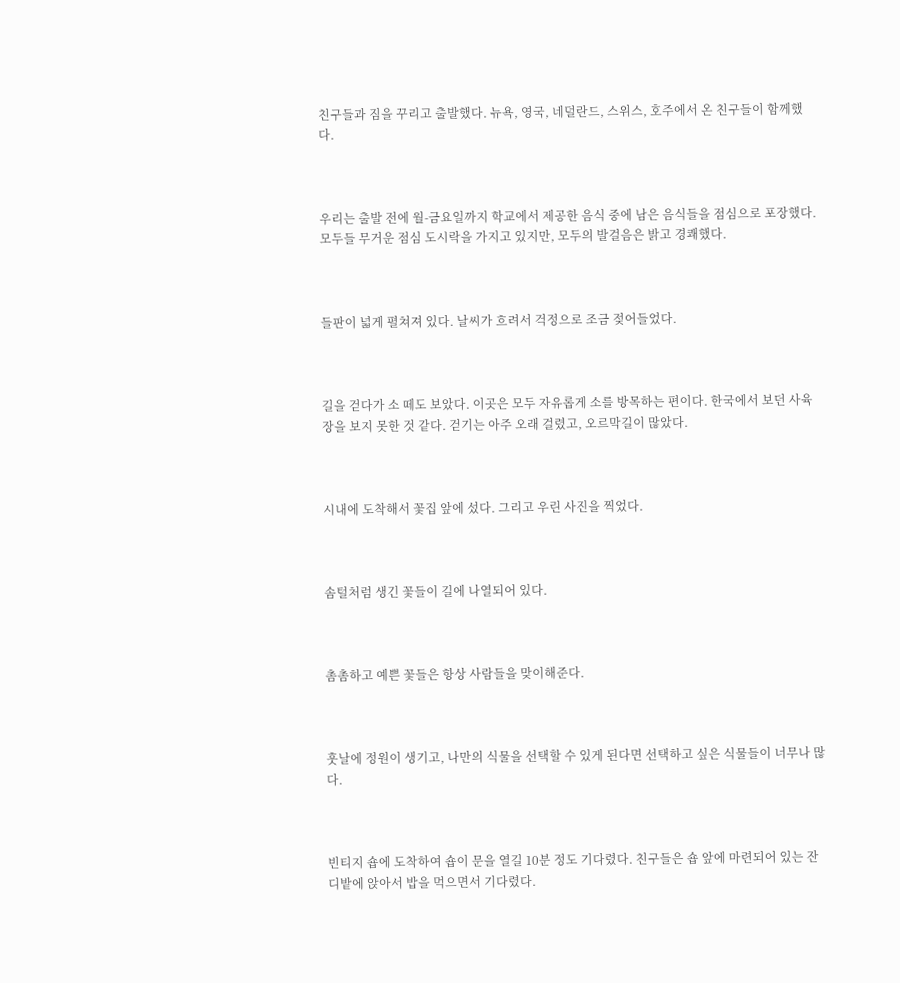친구들과 짐을 꾸리고 출발했다. 뉴욕, 영국, 네덜란드, 스위스, 호주에서 온 친구들이 함께했다.



우리는 출발 전에 월-금요일까지 학교에서 제공한 음식 중에 남은 음식들을 점심으로 포장했다. 모두들 무거운 점심 도시락을 가지고 있지만, 모두의 발걸음은 밝고 경쾌했다.



들판이 넓게 펼쳐져 있다. 날씨가 흐려서 걱정으로 조금 젖어들었다.



길을 걷다가 소 떼도 보았다. 이곳은 모두 자유롭게 소를 방목하는 편이다. 한국에서 보던 사육장을 보지 못한 것 같다. 걷기는 아주 오래 걸렸고, 오르막길이 많았다.



시내에 도착해서 꽃집 앞에 섰다. 그리고 우린 사진을 찍었다.



솜털처럼 생긴 꽃들이 길에 나열되어 있다.



촘촘하고 예쁜 꽃들은 항상 사람들을 맞이해준다.



훗날에 정원이 생기고, 나만의 식물을 선택할 수 있게 된다면 선택하고 싶은 식물들이 너무나 많다.



빈티지 숍에 도착하여 숍이 문을 열길 10분 정도 기다렸다. 친구들은 숍 앞에 마련되어 있는 잔디밭에 앉아서 밥을 먹으면서 기다렸다.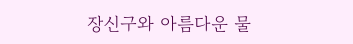장신구와 아름다운 물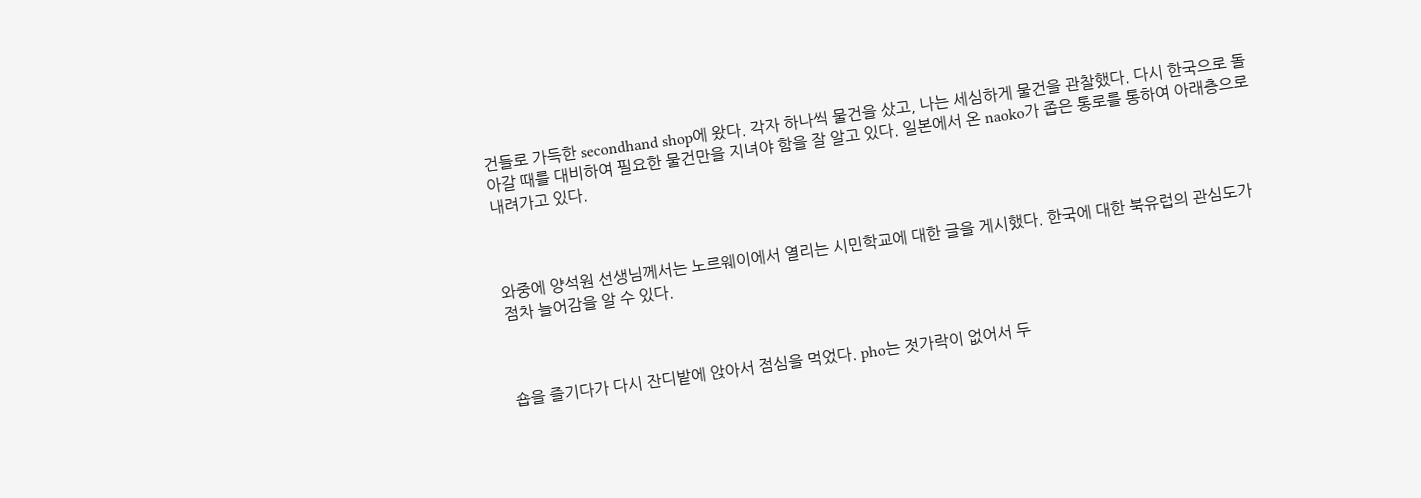건들로 가득한 secondhand shop에 왔다. 각자 하나씩 물건을 샀고, 나는 세심하게 물건을 관찰했다. 다시 한국으로 돌아갈 때를 대비하여 필요한 물건만을 지녀야 함을 잘 알고 있다. 일본에서 온 naoko가 좁은 통로를 통하여 아래층으로 내려가고 있다.



와중에 양석원 선생님께서는 노르웨이에서 열리는 시민학교에 대한 글을 게시했다. 한국에 대한 북유럽의 관심도가 점차 늘어감을 알 수 있다.



숍을 즐기다가 다시 잔디밭에 앉아서 점심을 먹었다. pho는 젓가락이 없어서 두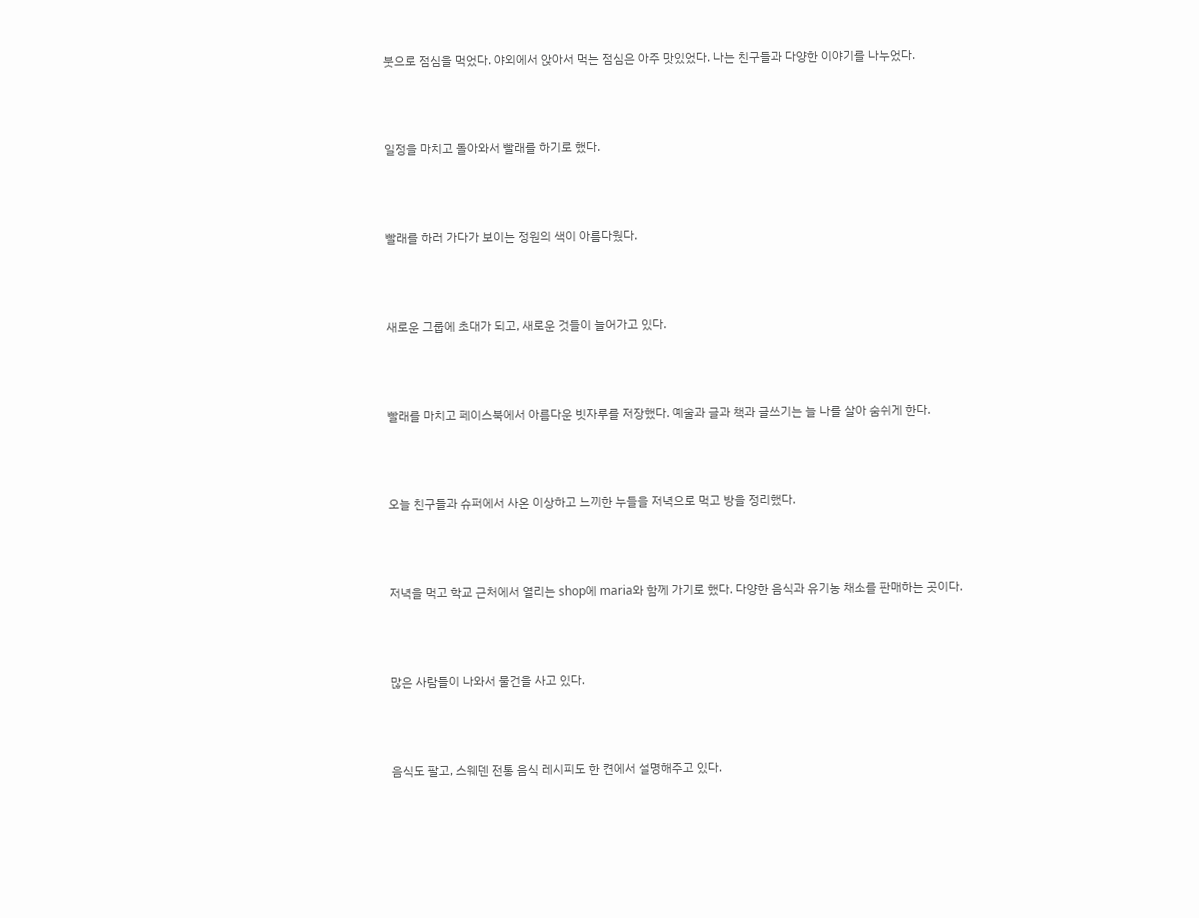붓으로 점심을 먹었다. 야외에서 앉아서 먹는 점심은 아주 맛있었다. 나는 친구들과 다양한 이야기를 나누었다.



일정을 마치고 돌아와서 빨래를 하기로 했다.



빨래를 하러 가다가 보이는 정원의 색이 아름다웠다.



새로운 그룹에 초대가 되고, 새로운 것들이 늘어가고 있다.



빨래를 마치고 페이스북에서 아름다운 빗자루를 저장했다. 예술과 글과 책과 글쓰기는 늘 나를 살아 숨쉬게 한다.



오늘 친구들과 슈퍼에서 사온 이상하고 느끼한 누들을 저녁으로 먹고 방을 정리했다.



저녁을 먹고 학교 근처에서 열리는 shop에 maria와 함께 가기로 했다. 다양한 음식과 유기농 채소를 판매하는 곳이다.



많은 사람들이 나와서 물건을 사고 있다.



음식도 팔고, 스웨덴 전통 음식 레시피도 한 켠에서 설명해주고 있다.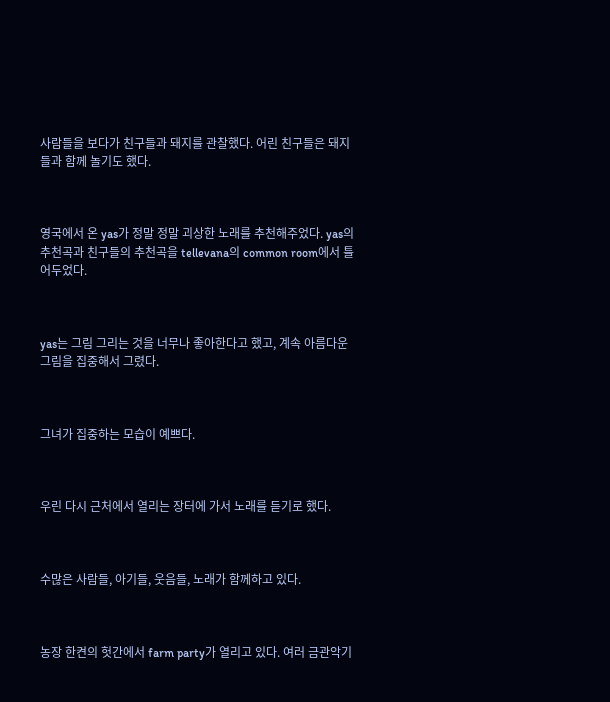사람들을 보다가 친구들과 돼지를 관찰했다. 어린 친구들은 돼지들과 함께 놀기도 했다.



영국에서 온 yas가 정말 정말 괴상한 노래를 추천해주었다. yas의 추천곡과 친구들의 추천곡을 tellevana의 common room에서 틀어두었다.



yas는 그림 그리는 것을 너무나 좋아한다고 했고, 계속 아름다운 그림을 집중해서 그렸다.



그녀가 집중하는 모습이 예쁘다.



우린 다시 근처에서 열리는 장터에 가서 노래를 듣기로 했다.



수많은 사람들, 아기들, 웃음들, 노래가 함께하고 있다.



농장 한켠의 헛간에서 farm party가 열리고 있다. 여러 금관악기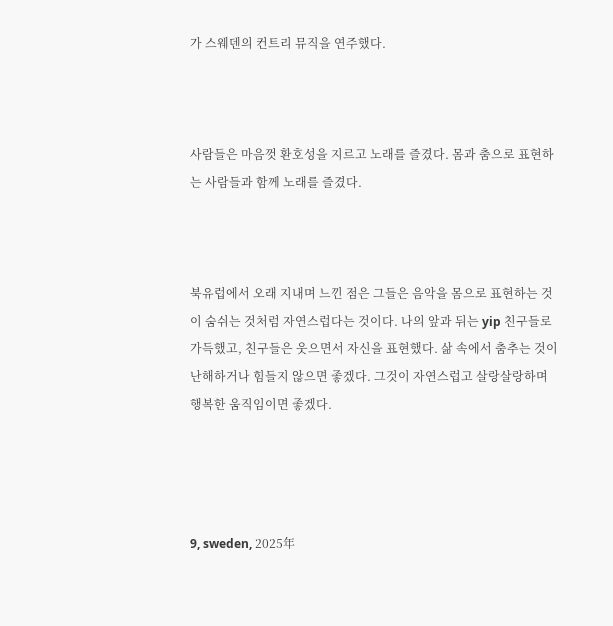가 스웨덴의 컨트리 뮤직을 연주했다.



사람들은 마음껏 환호성을 지르고 노래를 즐겼다. 몸과 춤으로 표현하는 사람들과 함께 노래를 즐겼다.



북유럽에서 오래 지내며 느낀 점은 그들은 음악을 몸으로 표현하는 것이 숨쉬는 것처럼 자연스럽다는 것이다. 나의 앞과 뒤는 yip 친구들로 가득했고, 친구들은 웃으면서 자신을 표현했다. 삶 속에서 춤추는 것이 난해하거나 힘들지 않으면 좋겠다. 그것이 자연스럽고 살랑살랑하며 행복한 움직임이면 좋겠다.




9, sweden, 2025年